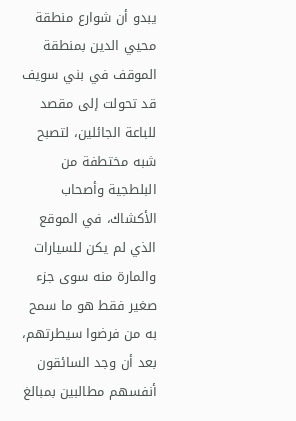يبدو أن شوارع منطقة محيي الدين بمنطقة الموقف في بني سويف قد تحولت إلى مقصد للباعة الجائلين، لتصبح شبه مختطفة من البلطجية وأصحاب الأكشاك، في الموقع الذي لم يكن للسيارات والمارة منه سوى جزء صغير فقط هو ما سمح به من فرضوا سيطرتهم، بعد أن وجد السائقون أنفسهم مطالبين بمبالغ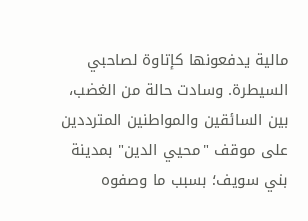مالية يدفعونها كإتاوة لصاحبي السيطرة. وسادت حالة من الغضب، بين السائقين والمواطنين المترددين على موقف "محيي الدين" بمدينة بني سويف؛ بسبب ما وصفوه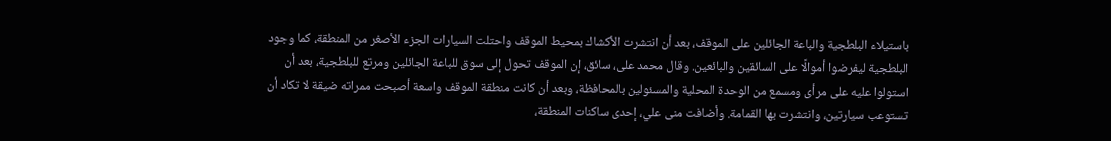باستيلاء البلطجية والباعة الجائلين على الموقف، بعد أن انتشرت الأكشاك بمحيط الموقف واحتلت السيارات الجزء الأصغر من المنطقة، كما وجود البلطجية ليفرضوا أموالًا على السائقين والبائعين. وقال محمد على، سائق، إن الموقف تحول إلى سوق للباعة الجائلين ومرتع للبلطجية، بعد أن استولوا عليه على مرأى ومسمع من الوحدة المحلية والمسئولين بالمحافظة، وبعد أن كانت منطقة الموقف واسعة أصبحت ممراته ضيقة لا تكاد أن تستوعب سيارتين، وانتشرت بها القمامة. وأضافت منى علي، إحدى ساكنات المنطقة،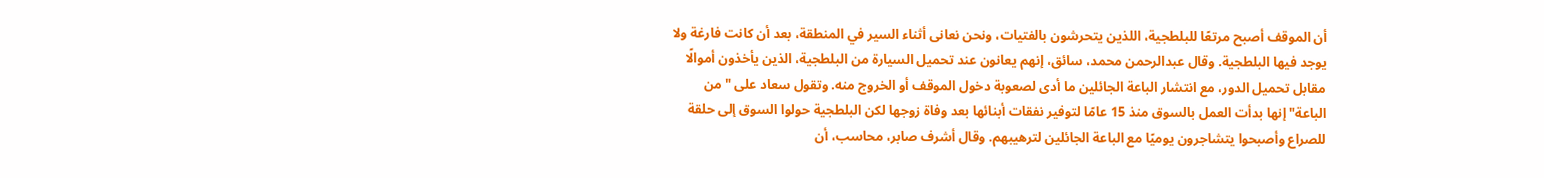أن الموقف أصبح مرتعًا للبلطجية، اللذين يتحرشون بالفتيات، ونحن نعانى أثناء السير في المنطقة، بعد أن كانت فارغة ولا يوجد فيها البلطجية. وقال عبدالرحمن محمد، سائق، إنهم يعانون عند تحميل السيارة من البلطجية، الذين يأخذون أموالًا مقابل تحميل الدور، مع انتشار الباعة الجائلين ما أدى لصعوبة دخول الموقف أو الخروج منه. وتقول سعاد على "من الباعة" إنها بدأت العمل بالسوق منذ 15 عامًا لتوفير نفقات أبنائها بعد وفاة زوجها لكن البلطجية حولوا السوق إلى حلقة للصراع وأصبحوا يتشاجرون يوميًا مع الباعة الجائلين لترهيبهم. وقال أشرف صابر، محاسب، أن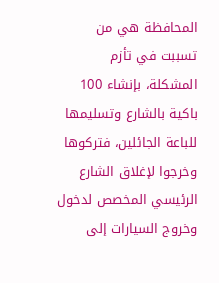المحافظة هي من تسببت في تأزم المشكلة، بإنشاء 100 باكية بالشارع وتسليمها للباعة الجائلين، فتركوها وخرجوا لإغلاق الشارع الرئيسي المخصص لدخول وخروج السيارات إلى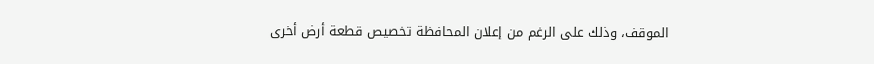الموقف، وذلك على الرغم من إعلان المحافظة تخصيص قطعة أرض أخرى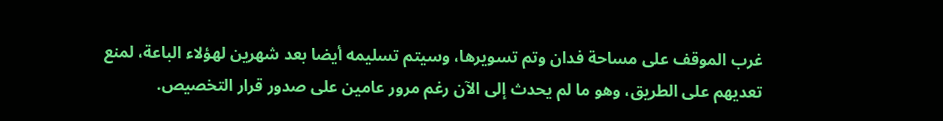غرب الموقف على مساحة فدان وتم تسويرها، وسيتم تسليمه أيضا بعد شهرين لهؤلاء الباعة، لمنع تعديهم على الطريق، وهو ما لم يحدث إلى الآن رغم مرور عامين على صدور قرار التخصيص.